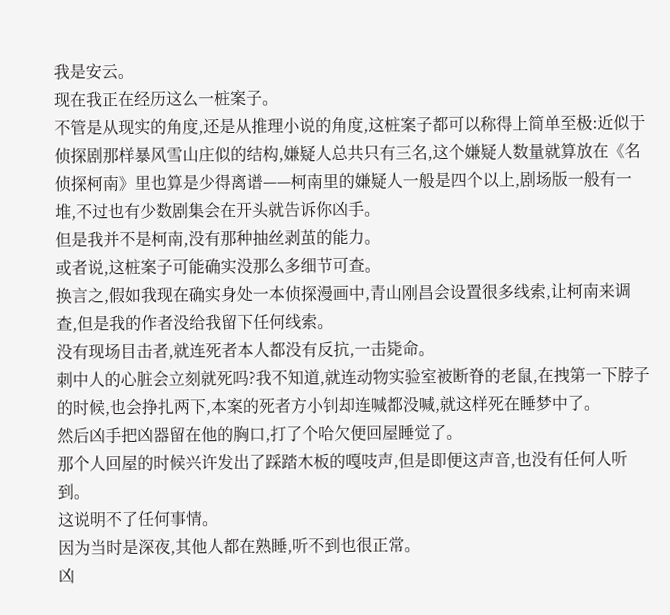我是安云。
现在我正在经历这么一桩案子。
不管是从现实的角度,还是从推理小说的角度,这桩案子都可以称得上简单至极:近似于侦探剧那样暴风雪山庄似的结构,嫌疑人总共只有三名,这个嫌疑人数量就算放在《名侦探柯南》里也算是少得离谱——柯南里的嫌疑人一般是四个以上,剧场版一般有一堆,不过也有少数剧集会在开头就告诉你凶手。
但是我并不是柯南,没有那种抽丝剥茧的能力。
或者说,这桩案子可能确实没那么多细节可查。
换言之,假如我现在确实身处一本侦探漫画中,青山刚昌会设置很多线索,让柯南来调查,但是我的作者没给我留下任何线索。
没有现场目击者,就连死者本人都没有反抗,一击毙命。
刺中人的心脏会立刻就死吗?我不知道,就连动物实验室被断脊的老鼠,在拽第一下脖子的时候,也会挣扎两下,本案的死者方小钊却连喊都没喊,就这样死在睡梦中了。
然后凶手把凶器留在他的胸口,打了个哈欠便回屋睡觉了。
那个人回屋的时候兴许发出了踩踏木板的嘎吱声,但是即便这声音,也没有任何人听到。
这说明不了任何事情。
因为当时是深夜,其他人都在熟睡,听不到也很正常。
凶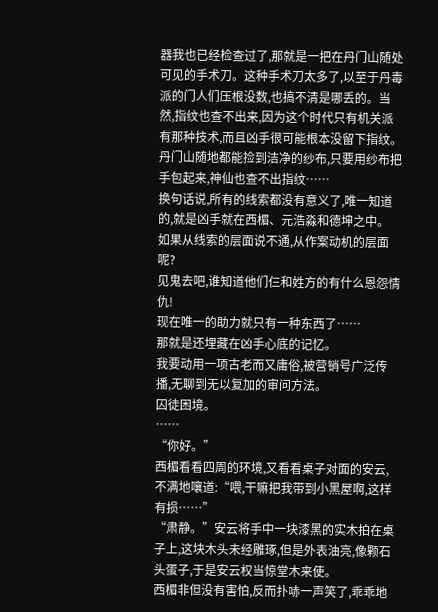器我也已经检查过了,那就是一把在丹门山随处可见的手术刀。这种手术刀太多了,以至于丹毒派的门人们压根没数,也搞不清是哪丢的。当然,指纹也查不出来,因为这个时代只有机关派有那种技术,而且凶手很可能根本没留下指纹。
丹门山随地都能捡到洁净的纱布,只要用纱布把手包起来,神仙也查不出指纹……
换句话说,所有的线索都没有意义了,唯一知道的,就是凶手就在西楣、元浩淼和德坤之中。
如果从线索的层面说不通,从作案动机的层面呢?
见鬼去吧,谁知道他们仨和姓方的有什么恩怨情仇!
现在唯一的助力就只有一种东西了……
那就是还埋藏在凶手心底的记忆。
我要动用一项古老而又庸俗,被营销号广泛传播,无聊到无以复加的审问方法。
囚徒困境。
……
“你好。”
西楣看看四周的环境,又看看桌子对面的安云,不满地嚷道:“喂,干嘛把我带到小黑屋啊,这样有损……”
“肃静。”安云将手中一块漆黑的实木拍在桌子上,这块木头未经雕琢,但是外表油亮,像颗石头蛋子,于是安云权当惊堂木来使。
西楣非但没有害怕,反而扑哧一声笑了,乖乖地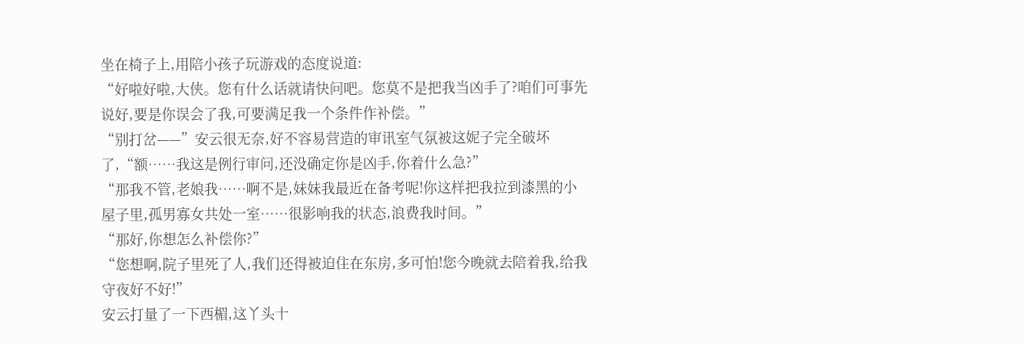坐在椅子上,用陪小孩子玩游戏的态度说道:
“好啦好啦,大侠。您有什么话就请快问吧。您莫不是把我当凶手了?咱们可事先说好,要是你误会了我,可要满足我一个条件作补偿。”
“别打岔——”安云很无奈,好不容易营造的审讯室气氛被这妮子完全破坏了,“额……我这是例行审问,还没确定你是凶手,你着什么急?”
“那我不管,老娘我……啊不是,妹妹我最近在备考呢!你这样把我拉到漆黑的小屋子里,孤男寡女共处一室……很影响我的状态,浪费我时间。”
“那好,你想怎么补偿你?”
“您想啊,院子里死了人,我们还得被迫住在东房,多可怕!您今晚就去陪着我,给我守夜好不好!”
安云打量了一下西楣,这丫头十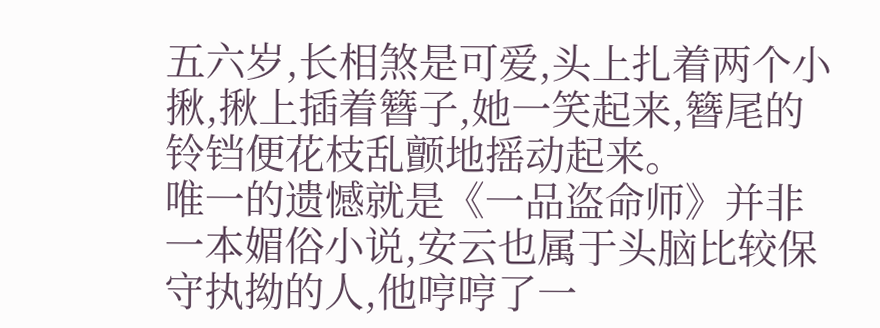五六岁,长相煞是可爱,头上扎着两个小揪,揪上插着簪子,她一笑起来,簪尾的铃铛便花枝乱颤地摇动起来。
唯一的遗憾就是《一品盗命师》并非一本媚俗小说,安云也属于头脑比较保守执拗的人,他哼哼了一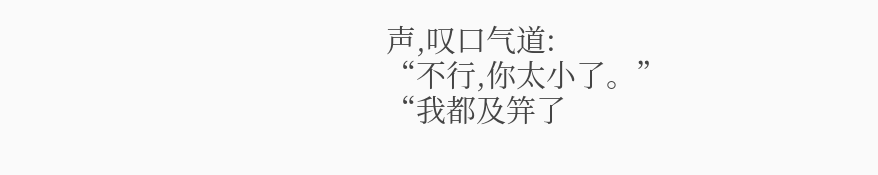声,叹口气道:
“不行,你太小了。”
“我都及笄了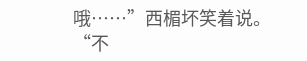哦……”西楣坏笑着说。
“不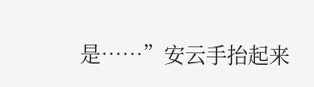是……”安云手抬起来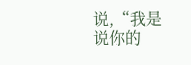说,“我是说你的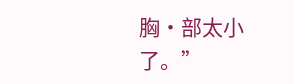胸·部太小了。”